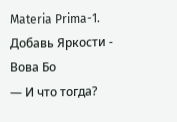Materia Prima-1. Добавь Яркости - Вова Бо
— И что тогда?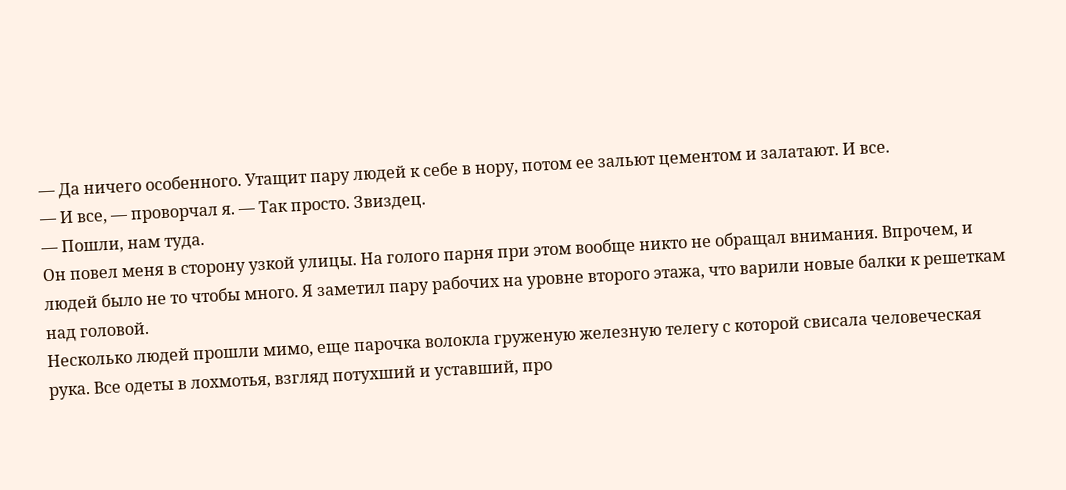— Да ничего особенного. Утащит пару людей к себе в нору, потом ее зальют цементом и залатают. И все.
— И все, — проворчал я. — Так просто. Звиздец.
— Пошли, нам туда.
Он повел меня в сторону узкой улицы. На голого парня при этом вообще никто не обращал внимания. Впрочем, и людей было не то чтобы много. Я заметил пару рабочих на уровне второго этажа, что варили новые балки к решеткам над головой.
Несколько людей прошли мимо, еще парочка волокла груженую железную телегу с которой свисала человеческая рука. Все одеты в лохмотья, взгляд потухший и уставший, про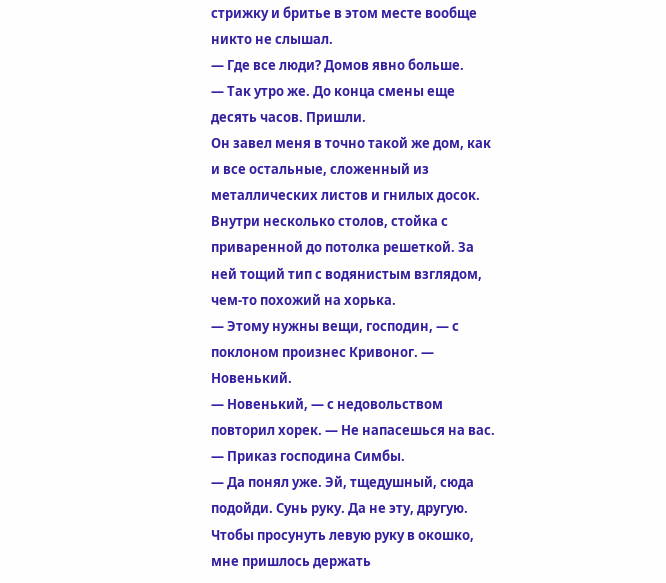стрижку и бритье в этом месте вообще никто не слышал.
— Где все люди? Домов явно больше.
— Так утро же. До конца смены еще десять часов. Пришли.
Он завел меня в точно такой же дом, как и все остальные, сложенный из металлических листов и гнилых досок. Внутри несколько столов, стойка с приваренной до потолка решеткой. За ней тощий тип с водянистым взглядом, чем-то похожий на хорька.
— Этому нужны вещи, господин, — с поклоном произнес Кривоног. — Новенький.
— Новенький, — с недовольством повторил хорек. — Не напасешься на вас.
— Приказ господина Симбы.
— Да понял уже. Эй, тщедушный, сюда подойди. Сунь руку. Да не эту, другую.
Чтобы просунуть левую руку в окошко, мне пришлось держать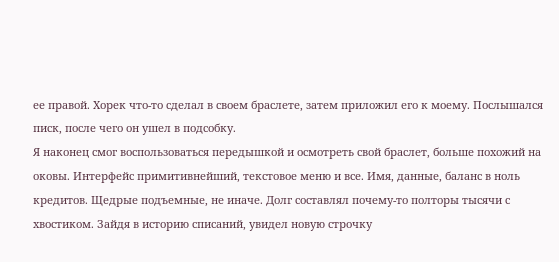ее правой. Хорек что-то сделал в своем браслете, затем приложил его к моему. Послышался писк, после чего он ушел в подсобку.
Я наконец смог воспользоваться передышкой и осмотреть свой браслет, больше похожий на оковы. Интерфейс примитивнейший, текстовое меню и все. Имя, данные, баланс в ноль кредитов. Щедрые подъемные, не иначе. Долг составлял почему-то полторы тысячи с хвостиком. Зайдя в историю списаний, увидел новую строчку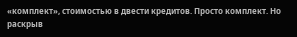«комплект», стоимостью в двести кредитов. Просто комплект. Но раскрыв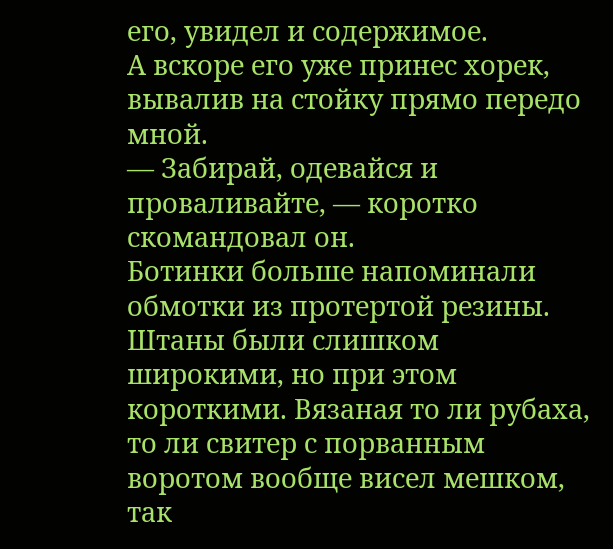его, увидел и содержимое.
А вскоре его уже принес хорек, вывалив на стойку прямо передо мной.
— Забирай, одевайся и проваливайте, — коротко скомандовал он.
Ботинки больше напоминали обмотки из протертой резины. Штаны были слишком широкими, но при этом короткими. Вязаная то ли рубаха, то ли свитер с порванным воротом вообще висел мешком, так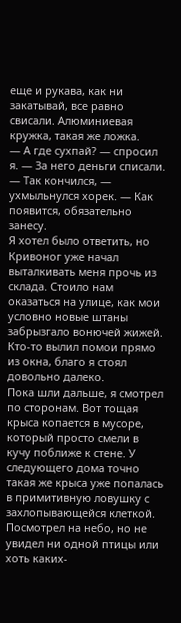еще и рукава, как ни закатывай, все равно свисали. Алюминиевая кружка, такая же ложка.
— А где сухпай? — спросил я. — За него деньги списали.
— Так кончился, — ухмыльнулся хорек. — Как появится, обязательно занесу.
Я хотел было ответить, но Кривоног уже начал выталкивать меня прочь из склада. Стоило нам оказаться на улице, как мои условно новые штаны забрызгало вонючей жижей. Кто-то вылил помои прямо из окна, благо я стоял довольно далеко.
Пока шли дальше, я смотрел по сторонам. Вот тощая крыса копается в мусоре, который просто смели в кучу поближе к стене. У следующего дома точно такая же крыса уже попалась в примитивную ловушку с захлопывающейся клеткой.
Посмотрел на небо, но не увидел ни одной птицы или хоть каких-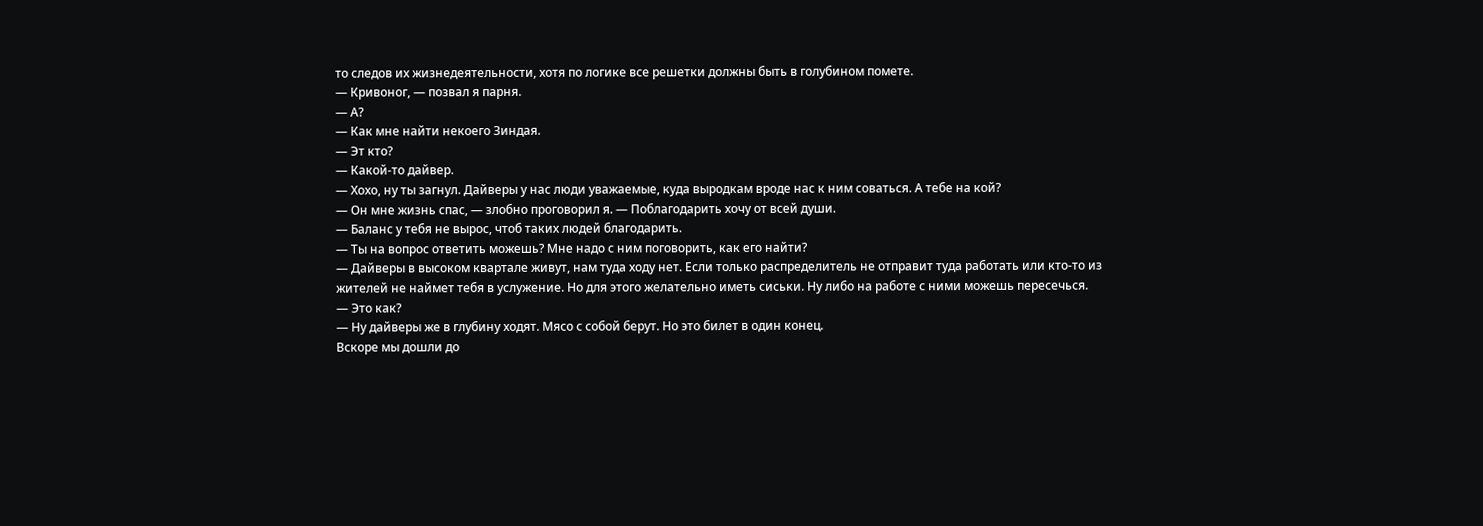то следов их жизнедеятельности, хотя по логике все решетки должны быть в голубином помете.
— Кривоног, — позвал я парня.
— А?
— Как мне найти некоего Зиндая.
— Эт кто?
— Какой-то дайвер.
— Хохо, ну ты загнул. Дайверы у нас люди уважаемые, куда выродкам вроде нас к ним соваться. А тебе на кой?
— Он мне жизнь спас, — злобно проговорил я. — Поблагодарить хочу от всей души.
— Баланс у тебя не вырос, чтоб таких людей благодарить.
— Ты на вопрос ответить можешь? Мне надо с ним поговорить, как его найти?
— Дайверы в высоком квартале живут, нам туда ходу нет. Если только распределитель не отправит туда работать или кто-то из жителей не наймет тебя в услужение. Но для этого желательно иметь сиськи. Ну либо на работе с ними можешь пересечься.
— Это как?
— Ну дайверы же в глубину ходят. Мясо с собой берут. Но это билет в один конец.
Вскоре мы дошли до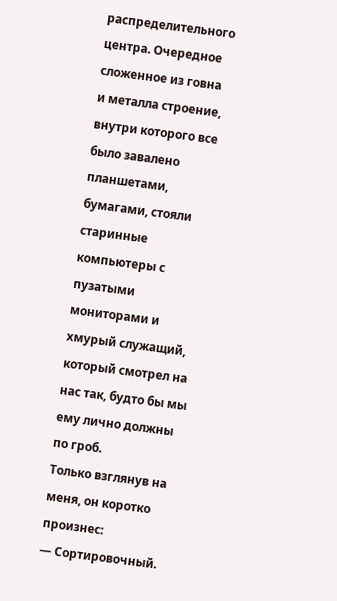распределительного центра. Очередное сложенное из говна и металла строение, внутри которого все было завалено планшетами, бумагами, стояли старинные компьютеры с пузатыми мониторами и хмурый служащий, который смотрел на нас так, будто бы мы ему лично должны по гроб.
Только взглянув на меня, он коротко произнес:
— Сортировочный.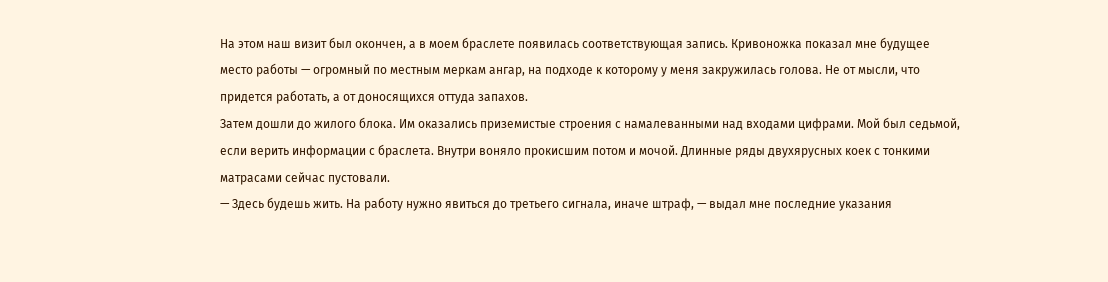На этом наш визит был окончен, а в моем браслете появилась соответствующая запись. Кривоножка показал мне будущее место работы — огромный по местным меркам ангар, на подходе к которому у меня закружилась голова. Не от мысли, что придется работать, а от доносящихся оттуда запахов.
Затем дошли до жилого блока. Им оказались приземистые строения с намалеванными над входами цифрами. Мой был седьмой, если верить информации с браслета. Внутри воняло прокисшим потом и мочой. Длинные ряды двухярусных коек с тонкими матрасами сейчас пустовали.
— Здесь будешь жить. На работу нужно явиться до третьего сигнала, иначе штраф, — выдал мне последние указания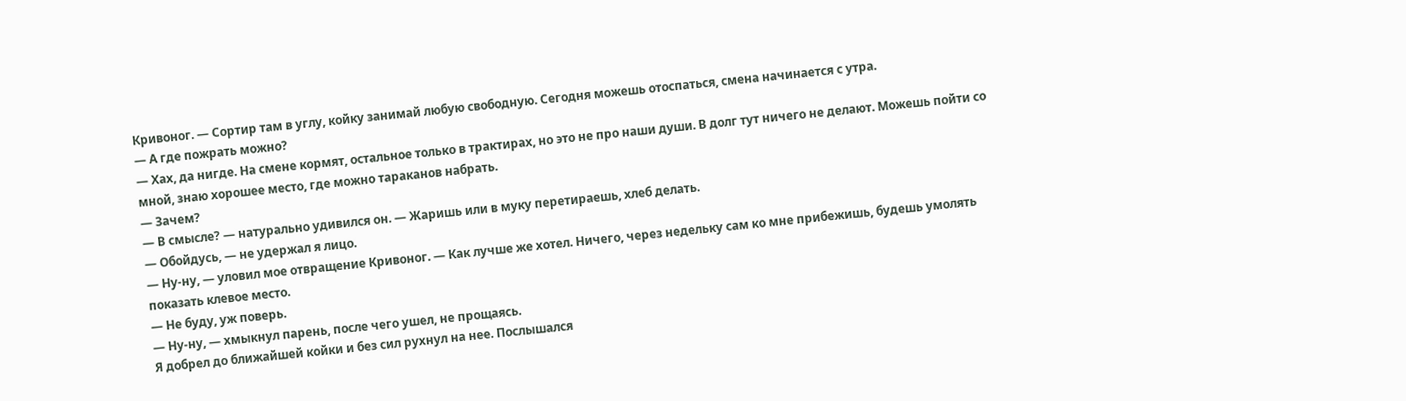Кривоног. — Сортир там в углу, койку занимай любую свободную. Сегодня можешь отоспаться, смена начинается с утра.
— А где пожрать можно?
— Хах, да нигде. На смене кормят, остальное только в трактирах, но это не про наши души. В долг тут ничего не делают. Можешь пойти со мной, знаю хорошее место, где можно тараканов набрать.
— Зачем?
— В смысле? — натурально удивился он. — Жаришь или в муку перетираешь, хлеб делать.
— Обойдусь, — не удержал я лицо.
— Ну-ну, — уловил мое отвращение Кривоног. — Как лучше же хотел. Ничего, через недельку сам ко мне прибежишь, будешь умолять показать клевое место.
— Не буду, уж поверь.
— Ну-ну, — хмыкнул парень, после чего ушел, не прощаясь.
Я добрел до ближайшей койки и без сил рухнул на нее. Послышался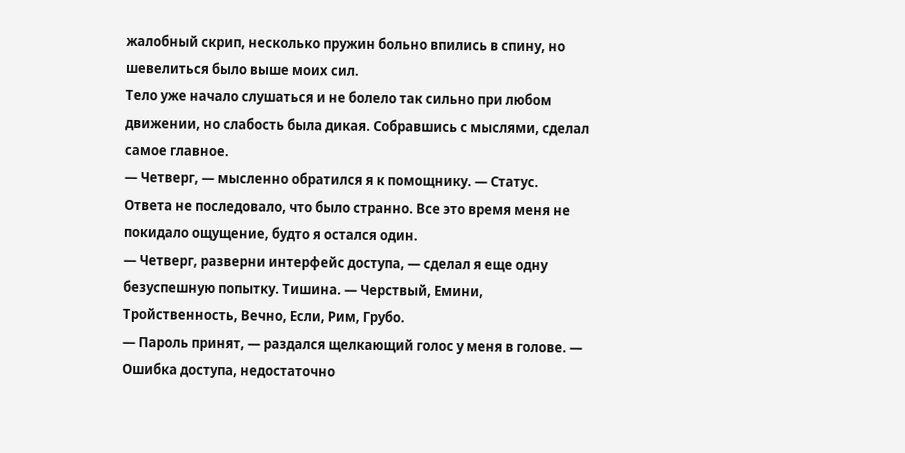жалобный скрип, несколько пружин больно впились в спину, но шевелиться было выше моих сил.
Тело уже начало слушаться и не болело так сильно при любом движении, но слабость была дикая. Собравшись с мыслями, сделал самое главное.
— Четверг, — мысленно обратился я к помощнику. — Статус.
Ответа не последовало, что было странно. Все это время меня не покидало ощущение, будто я остался один.
— Четверг, разверни интерфейс доступа, — сделал я еще одну безуспешную попытку. Тишина. — Черствый, Емини, Тройственность, Вечно, Если, Рим, Грубо.
— Пароль принят, — раздался щелкающий голос у меня в голове. — Ошибка доступа, недостаточно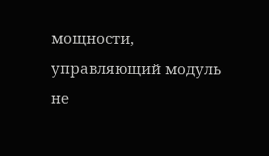мощности, управляющий модуль не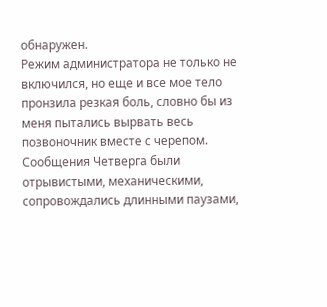обнаружен.
Режим администратора не только не включился, но еще и все мое тело пронзила резкая боль, словно бы из меня пытались вырвать весь позвоночник вместе с черепом. Сообщения Четверга были отрывистыми, механическими, сопровождались длинными паузами,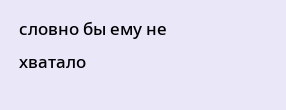словно бы ему не хватало